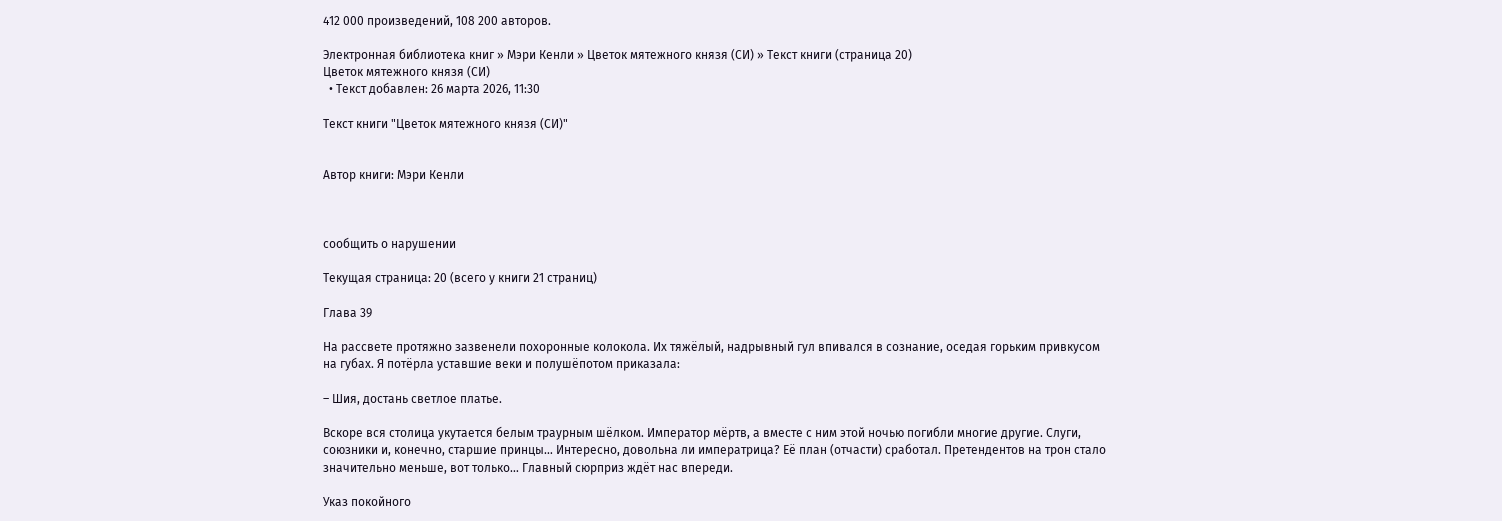412 000 произведений, 108 200 авторов.

Электронная библиотека книг » Мэри Кенли » Цветок мятежного князя (СИ) » Текст книги (страница 20)
Цветок мятежного князя (СИ)
  • Текст добавлен: 26 марта 2026, 11:30

Текст книги "Цветок мятежного князя (СИ)"


Автор книги: Мэри Кенли



сообщить о нарушении

Текущая страница: 20 (всего у книги 21 страниц)

Глава 39

На рассвете протяжно зазвенели похоронные колокола. Их тяжёлый, надрывный гул впивался в сознание, оседая горьким привкусом на губах. Я потёрла уставшие веки и полушёпотом приказала:

– Шия, достань светлое платье.

Вскоре вся столица укутается белым траурным шёлком. Император мёртв, а вместе с ним этой ночью погибли многие другие. Слуги, союзники и, конечно, старшие принцы… Интересно, довольна ли императрица? Её план (отчасти) сработал. Претендентов на трон стало значительно меньше, вот только… Главный сюрприз ждёт нас впереди.

Указ покойного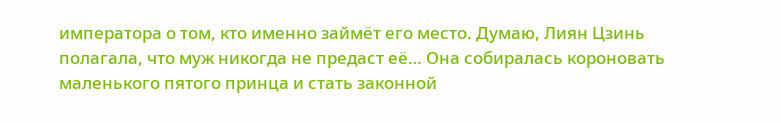императора о том, кто именно займёт его место. Думаю, Лиян Цзинь полагала, что муж никогда не предаст её… Она собиралась короновать маленького пятого принца и стать законной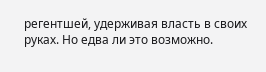регентшей, удерживая власть в своих руках. Но едва ли это возможно.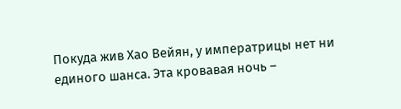Покуда жив Хао Вейян, у императрицы нет ни единого шанса. Эта кровавая ночь –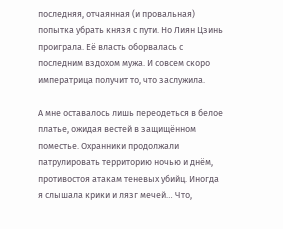последняя, отчаянная (и провальная) попытка убрать князя с пути. Но Лиян Цзинь проиграла. Её власть оборвалась с последним вздохом мужа. И совсем скоро императрица получит то, что заслужила.

А мне оставалось лишь переодеться в белое платье, ожидая вестей в защищённом поместье. Охранники продолжали патрулировать территорию ночью и днём, противостоя атакам теневых убийц. Иногда я слышала крики и лязг мечей… Что,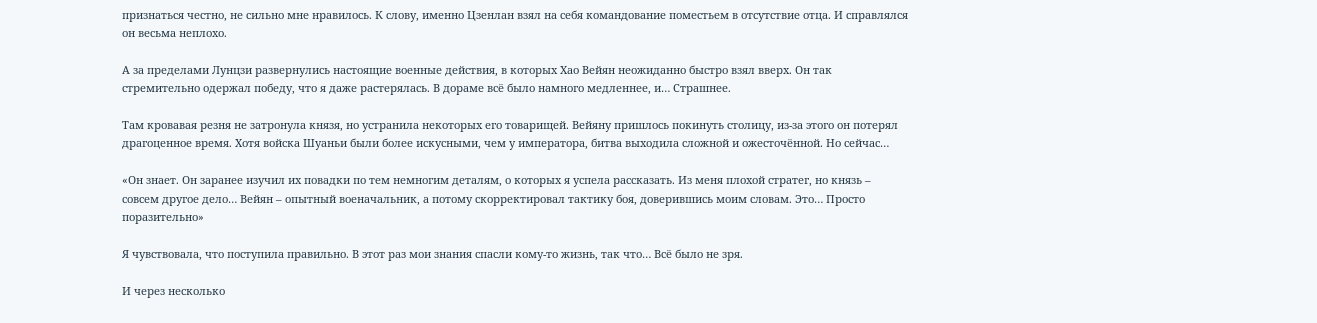признаться честно, не сильно мне нравилось. К слову, именно Цзенлан взял на себя командование поместьем в отсутствие отца. И справлялся он весьма неплохо.

А за пределами Лунцзи развернулись настоящие военные действия, в которых Хао Вейян неожиданно быстро взял вверх. Он так стремительно одержал победу, что я даже растерялась. В дораме всё было намного медленнее, и… Страшнее.

Там кровавая резня не затронула князя, но устранила некоторых его товарищей. Вейяну пришлось покинуть столицу, из-за этого он потерял драгоценное время. Хотя войска Шуаньи были более искусными, чем у императора, битва выходила сложной и ожесточённой. Но сейчас…

«Он знает. Он заранее изучил их повадки по тем немногим деталям, о которых я успела рассказать. Из меня плохой стратег, но князь – совсем другое дело… Вейян – опытный военачальник, а потому скорректировал тактику боя, доверившись моим словам. Это… Просто поразительно»

Я чувствовала, что поступила правильно. В этот раз мои знания спасли кому-то жизнь, так что… Всё было не зря.

И через несколько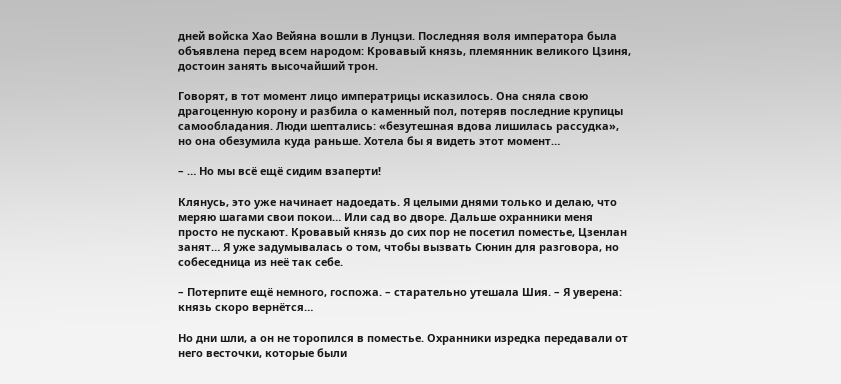дней войска Хао Вейяна вошли в Лунцзи. Последняя воля императора была объявлена перед всем народом: Кровавый князь, племянник великого Цзиня, достоин занять высочайший трон.

Говорят, в тот момент лицо императрицы исказилось. Она сняла свою драгоценную корону и разбила о каменный пол, потеряв последние крупицы самообладания. Люди шептались: «безутешная вдова лишилась рассудка», но она обезумила куда раньше. Хотела бы я видеть этот момент…

– … Но мы всё ещё сидим взаперти!

Клянусь, это уже начинает надоедать. Я целыми днями только и делаю, что меряю шагами свои покои… Или сад во дворе. Дальше охранники меня просто не пускают. Кровавый князь до сих пор не посетил поместье, Цзенлан занят… Я уже задумывалась о том, чтобы вызвать Сюнин для разговора, но собеседница из неё так себе.

– Потерпите ещё немного, госпожа. – старательно утешала Шия. – Я уверена: князь скоро вернётся…

Но дни шли, а он не торопился в поместье. Охранники изредка передавали от него весточки, которые были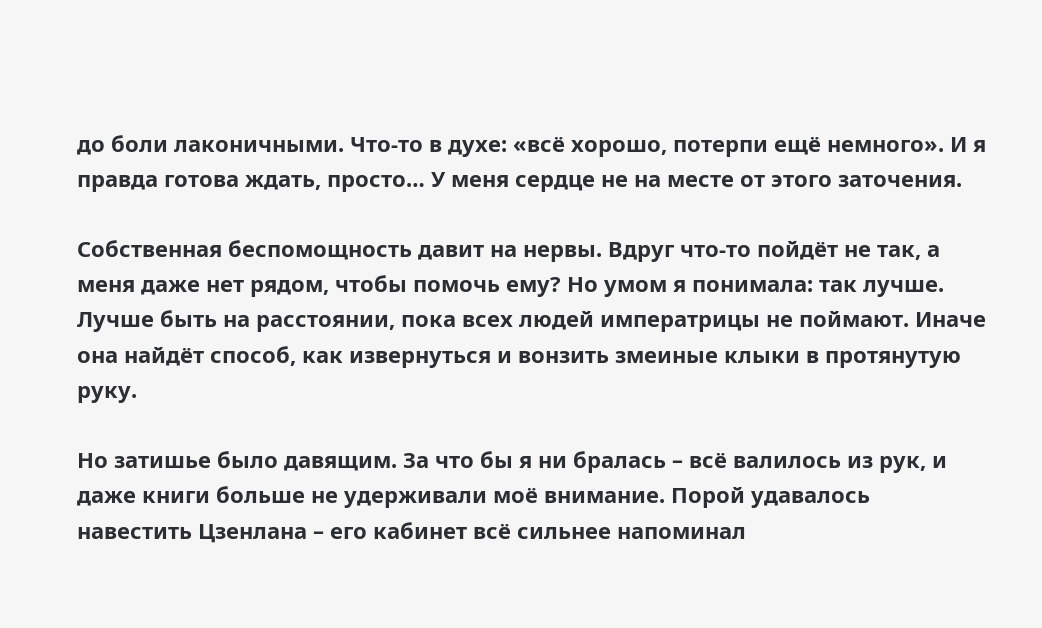до боли лаконичными. Что-то в духе: «всё хорошо, потерпи ещё немного». И я правда готова ждать, просто… У меня сердце не на месте от этого заточения.

Собственная беспомощность давит на нервы. Вдруг что-то пойдёт не так, а меня даже нет рядом, чтобы помочь ему? Но умом я понимала: так лучше. Лучше быть на расстоянии, пока всех людей императрицы не поймают. Иначе она найдёт способ, как извернуться и вонзить змеиные клыки в протянутую руку.

Но затишье было давящим. За что бы я ни бралась – всё валилось из рук, и даже книги больше не удерживали моё внимание. Порой удавалось навестить Цзенлана – его кабинет всё сильнее напоминал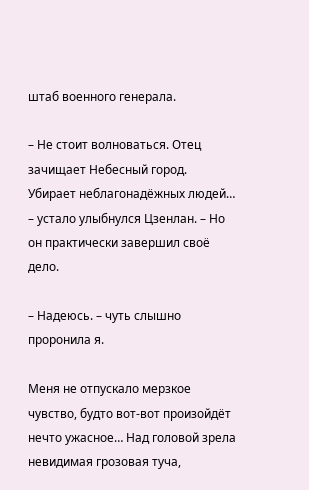штаб военного генерала.

– Не стоит волноваться. Отец зачищает Небесный город. Убирает неблагонадёжных людей… – устало улыбнулся Цзенлан. – Но он практически завершил своё дело.

– Надеюсь. – чуть слышно проронила я.

Меня не отпускало мерзкое чувство, будто вот-вот произойдёт нечто ужасное… Над головой зрела невидимая грозовая туча,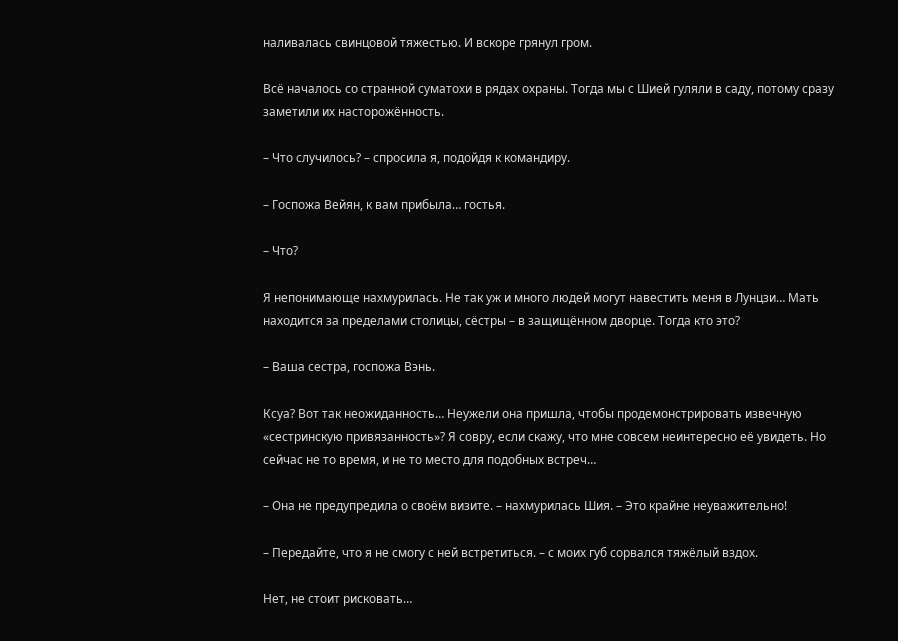наливалась свинцовой тяжестью. И вскоре грянул гром.

Всё началось со странной суматохи в рядах охраны. Тогда мы с Шией гуляли в саду, потому сразу заметили их насторожённость.

– Что случилось? – спросила я, подойдя к командиру.

– Госпожа Вейян, к вам прибыла… гостья.

– Что?

Я непонимающе нахмурилась. Не так уж и много людей могут навестить меня в Лунцзи… Мать находится за пределами столицы, сёстры – в защищённом дворце. Тогда кто это?

– Ваша сестра, госпожа Вэнь.

Ксуа? Вот так неожиданность… Неужели она пришла, чтобы продемонстрировать извечную «сестринскую привязанность»? Я совру, если скажу, что мне совсем неинтересно её увидеть. Но сейчас не то время, и не то место для подобных встреч…

– Она не предупредила о своём визите. – нахмурилась Шия. – Это крайне неуважительно!

– Передайте, что я не смогу с ней встретиться. – с моих губ сорвался тяжёлый вздох.

Нет, не стоит рисковать…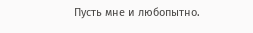Пусть мне и любопытно.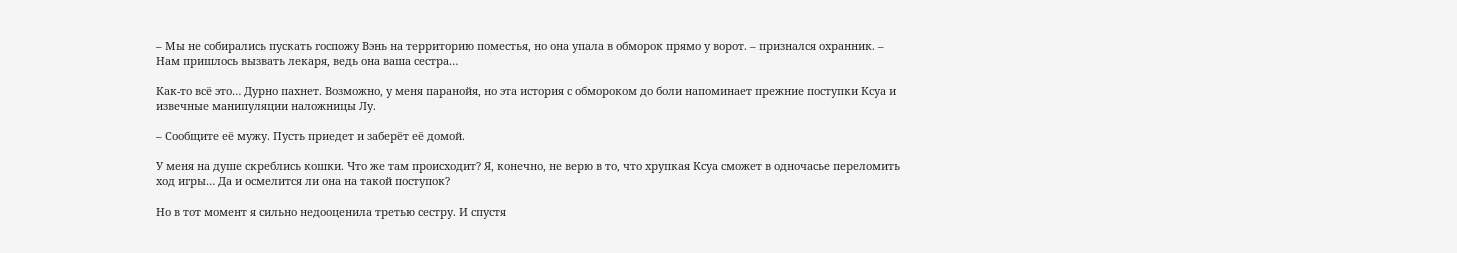– Мы не собирались пускать госпожу Вэнь на территорию поместья, но она упала в обморок прямо у ворот. – признался охранник. – Нам пришлось вызвать лекаря, ведь она ваша сестра…

Как-то всё это… Дурно пахнет. Возможно, у меня паранойя, но эта история с обмороком до боли напоминает прежние поступки Ксуа и извечные манипуляции наложницы Лу.

– Сообщите её мужу. Пусть приедет и заберёт её домой.

У меня на душе скреблись кошки. Что же там происходит? Я, конечно, не верю в то, что хрупкая Ксуа сможет в одночасье переломить ход игры… Да и осмелится ли она на такой поступок?

Но в тот момент я сильно недооценила третью сестру. И спустя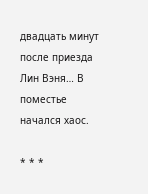двадцать минут после приезда Лин Вэня… В поместье начался хаос.

* * *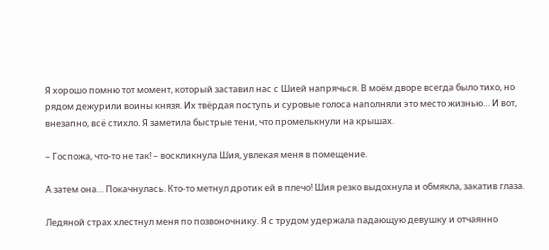Я хорошо помню тот момент, который заставил нас с Шией напрячься. В моём дворе всегда было тихо, но рядом дежурили воины князя. Их твёрдая поступь и суровые голоса наполняли это место жизнью… И вот, внезапно, всё стихло. Я заметила быстрые тени, что промелькнули на крышах.

– Госпожа, что-то не так! – воскликнула Шия, увлекая меня в помещение.

А затем она… Покачнулась. Кто-то метнул дротик ей в плечо! Шия резко выдохнула и обмякла, закатив глаза.

Ледяной страх хлестнул меня по позвоночнику. Я с трудом удержала падающую девушку и отчаянно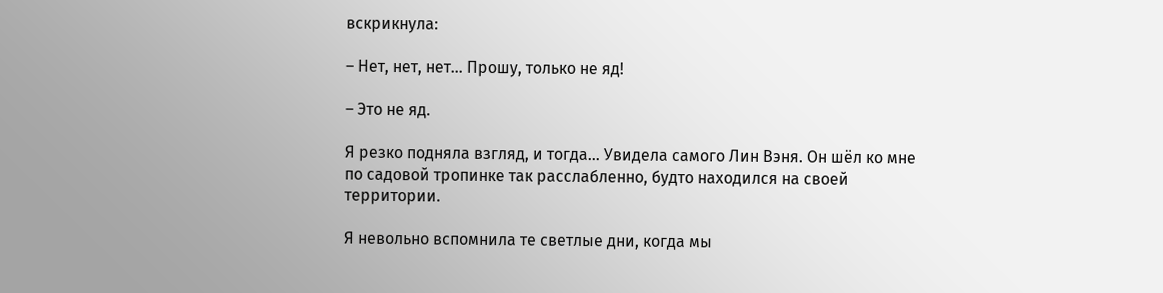вскрикнула:

– Нет, нет, нет… Прошу, только не яд!

– Это не яд.

Я резко подняла взгляд, и тогда… Увидела самого Лин Вэня. Он шёл ко мне по садовой тропинке так расслабленно, будто находился на своей территории.

Я невольно вспомнила те светлые дни, когда мы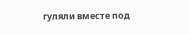гуляли вместе под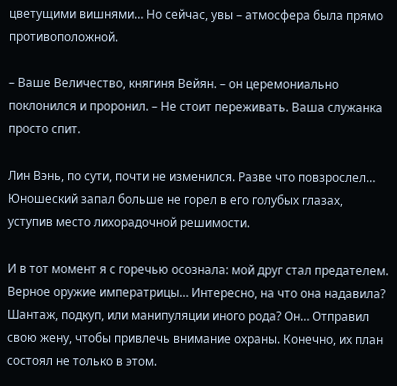цветущими вишнями… Но сейчас, увы – атмосфера была прямо противоположной.

– Ваше Величество, княгиня Вейян. – он церемониально поклонился и проронил. – Не стоит переживать. Ваша служанка просто спит.

Лин Вэнь, по сути, почти не изменился. Разве что повзрослел… Юношеский запал больше не горел в его голубых глазах, уступив место лихорадочной решимости.

И в тот момент я с горечью осознала: мой друг стал предателем. Верное оружие императрицы… Интересно, на что она надавила? Шантаж, подкуп, или манипуляции иного рода? Он… Отправил свою жену, чтобы привлечь внимание охраны. Конечно, их план состоял не только в этом.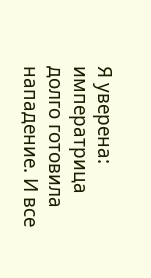Я уверена: императрица долго готовила нападение. И все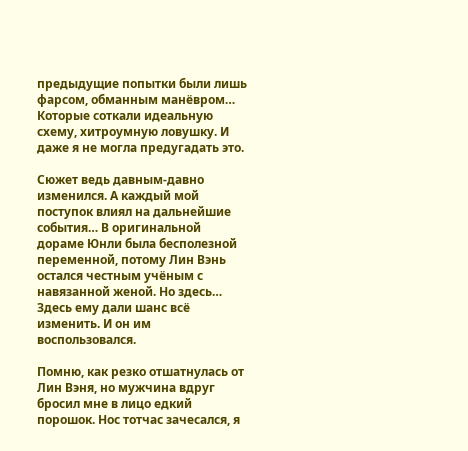предыдущие попытки были лишь фарсом, обманным манёвром… Которые соткали идеальную схему, хитроумную ловушку. И даже я не могла предугадать это.

Сюжет ведь давным-давно изменился. А каждый мой поступок влиял на дальнейшие события… В оригинальной дораме Юнли была бесполезной переменной, потому Лин Вэнь остался честным учёным с навязанной женой. Но здесь… Здесь ему дали шанс всё изменить. И он им воспользовался.

Помню, как резко отшатнулась от Лин Вэня, но мужчина вдруг бросил мне в лицо едкий порошок. Нос тотчас зачесался, я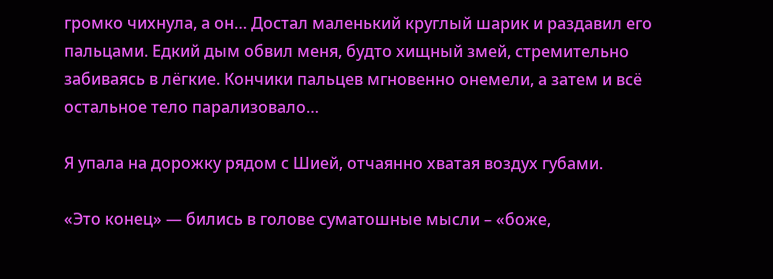громко чихнула, а он… Достал маленький круглый шарик и раздавил его пальцами. Едкий дым обвил меня, будто хищный змей, стремительно забиваясь в лёгкие. Кончики пальцев мгновенно онемели, а затем и всё остальное тело парализовало…

Я упала на дорожку рядом с Шией, отчаянно хватая воздух губами.

«Это конец» — бились в голове суматошные мысли – «боже,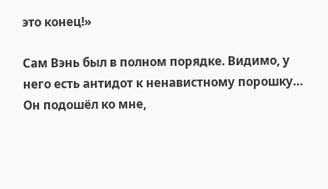это конец!»

Сам Вэнь был в полном порядке. Видимо, у него есть антидот к ненавистному порошку… Он подошёл ко мне,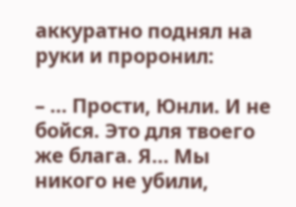аккуратно поднял на руки и проронил:

– … Прости, Юнли. И не бойся. Это для твоего же блага. Я… Мы никого не убили,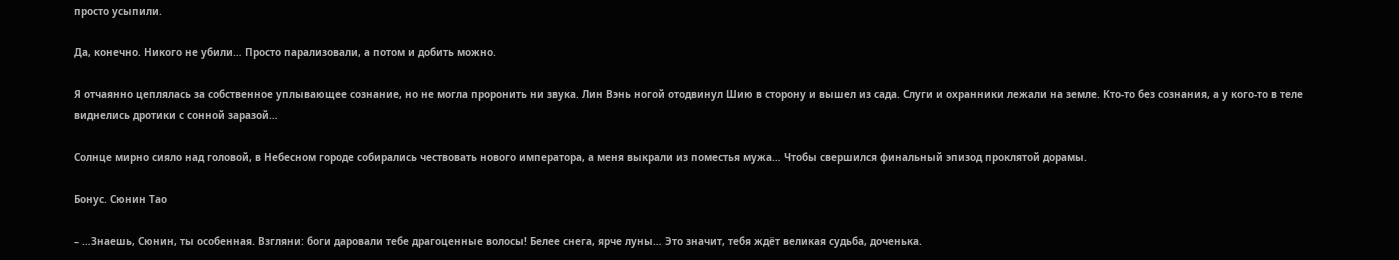просто усыпили.

Да, конечно. Никого не убили… Просто парализовали, а потом и добить можно.

Я отчаянно цеплялась за собственное уплывающее сознание, но не могла проронить ни звука. Лин Вэнь ногой отодвинул Шию в сторону и вышел из сада. Слуги и охранники лежали на земле. Кто-то без сознания, а у кого-то в теле виднелись дротики с сонной заразой…

Солнце мирно сияло над головой, в Небесном городе собирались чествовать нового императора, а меня выкрали из поместья мужа… Чтобы свершился финальный эпизод проклятой дорамы.

Бонус. Сюнин Тао

– …Знаешь, Сюнин, ты особенная. Взгляни: боги даровали тебе драгоценные волосы! Белее снега, ярче луны… Это значит, тебя ждёт великая судьба, доченька.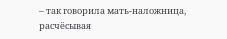– так говорила мать-наложница, расчёсывая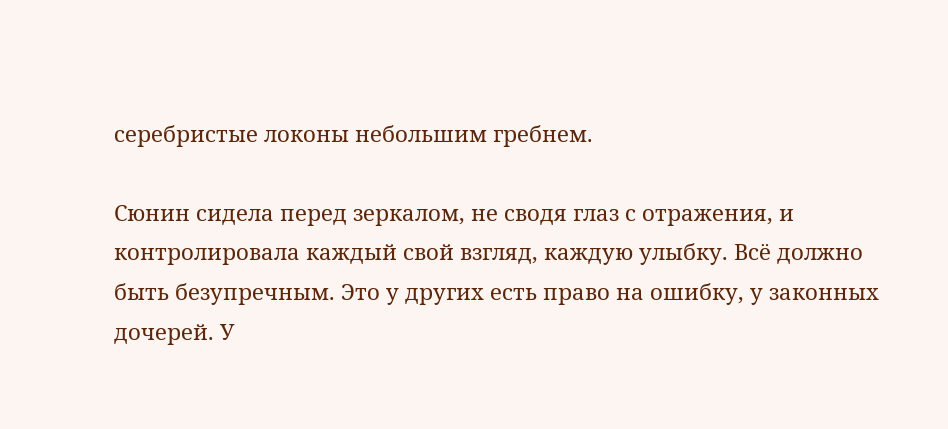серебристые локоны небольшим гребнем.

Сюнин сидела перед зеркалом, не сводя глаз с отражения, и контролировала каждый свой взгляд, каждую улыбку. Всё должно быть безупречным. Это у других есть право на ошибку, у законных дочерей. У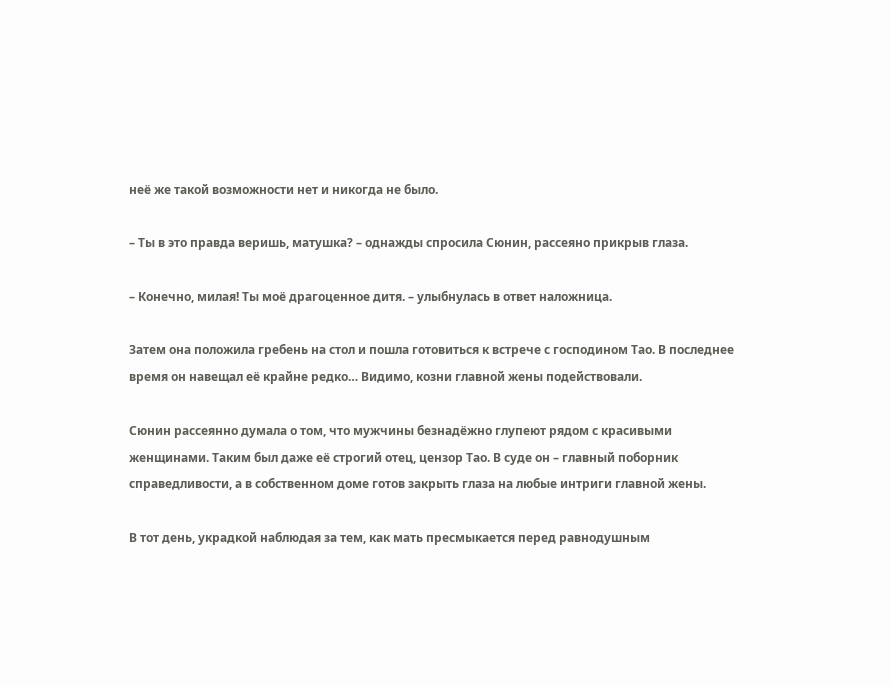неё же такой возможности нет и никогда не было.

– Ты в это правда веришь, матушка? – однажды спросила Сюнин, рассеяно прикрыв глаза.

– Конечно, милая! Ты моё драгоценное дитя. – улыбнулась в ответ наложница.

Затем она положила гребень на стол и пошла готовиться к встрече с господином Тао. В последнее время он навещал её крайне редко… Видимо, козни главной жены подействовали.

Сюнин рассеянно думала о том, что мужчины безнадёжно глупеют рядом с красивыми женщинами. Таким был даже её строгий отец, цензор Тао. В суде он – главный поборник справедливости, а в собственном доме готов закрыть глаза на любые интриги главной жены.

В тот день, украдкой наблюдая за тем, как мать пресмыкается перед равнодушным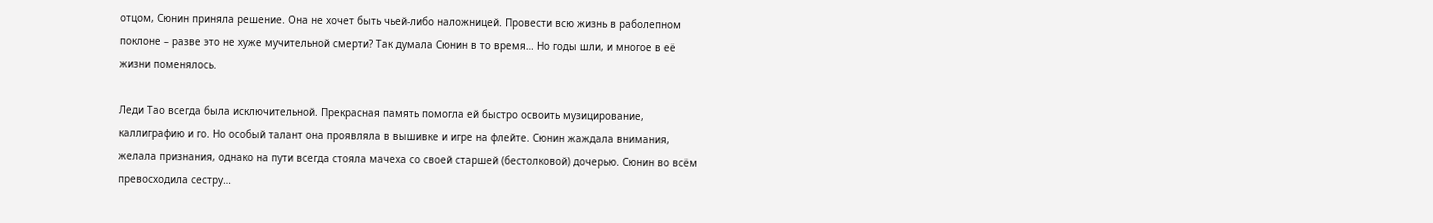отцом, Сюнин приняла решение. Она не хочет быть чьей-либо наложницей. Провести всю жизнь в раболепном поклоне – разве это не хуже мучительной смерти? Так думала Сюнин в то время… Но годы шли, и многое в её жизни поменялось.

Леди Тао всегда была исключительной. Прекрасная память помогла ей быстро освоить музицирование, каллиграфию и го. Но особый талант она проявляла в вышивке и игре на флейте. Сюнин жаждала внимания, желала признания, однако на пути всегда стояла мачеха со своей старшей (бестолковой) дочерью. Сюнин во всём превосходила сестру…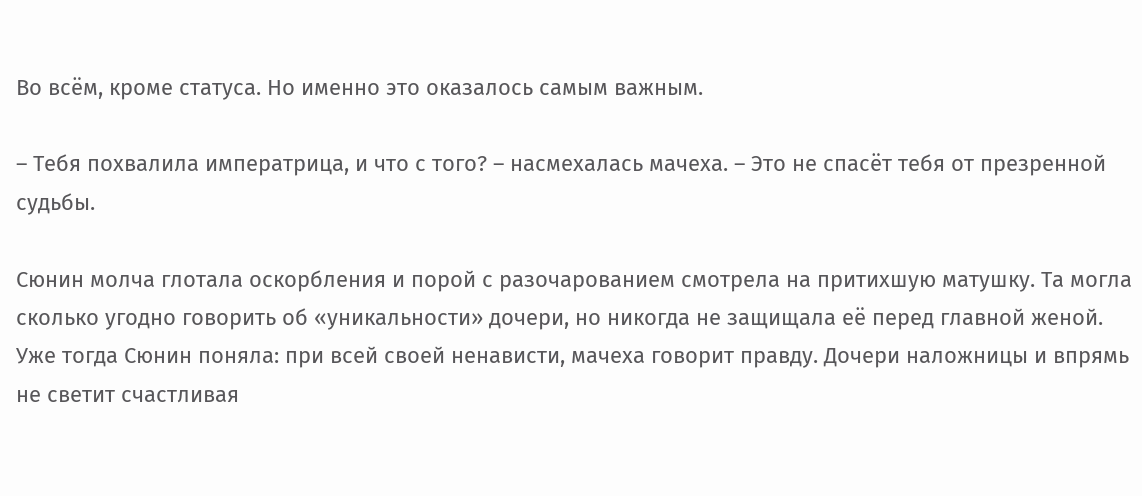Во всём, кроме статуса. Но именно это оказалось самым важным.

– Тебя похвалила императрица, и что с того? – насмехалась мачеха. – Это не спасёт тебя от презренной судьбы.

Сюнин молча глотала оскорбления и порой с разочарованием смотрела на притихшую матушку. Та могла сколько угодно говорить об «уникальности» дочери, но никогда не защищала её перед главной женой. Уже тогда Сюнин поняла: при всей своей ненависти, мачеха говорит правду. Дочери наложницы и впрямь не светит счастливая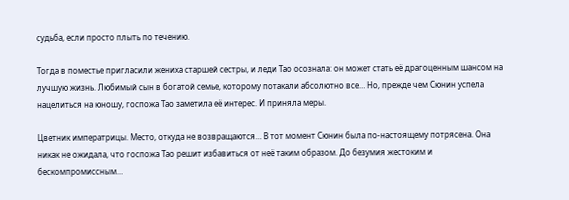судьба, если просто плыть по течению.

Тогда в поместье пригласили жениха старшей сестры, и леди Тао осознала: он может стать её драгоценным шансом на лучшую жизнь. Любимый сын в богатой семье, которому потакали абсолютно все… Но, прежде чем Сюнин успела нацелиться на юношу, госпожа Тао заметила её интерес. И приняла меры.

Цветник императрицы. Место, откуда не возвращаются… В тот момент Сюнин была по-настоящему потрясена. Она никак не ожидала, что госпожа Тао решит избавиться от неё таким образом. До безумия жестоким и бескомпромиссным…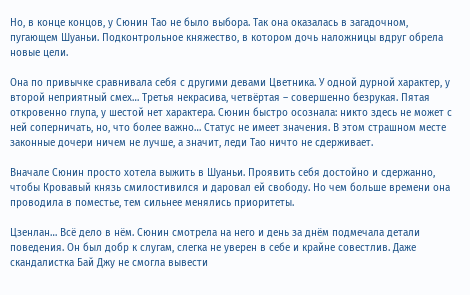Но, в конце концов, у Сюнин Тао не было выбора. Так она оказалась в загадочном, пугающем Шуаньи. Подконтрольное княжество, в котором дочь наложницы вдруг обрела новые цели.

Она по привычке сравнивала себя с другими девами Цветника. У одной дурной характер, у второй неприятный смех… Третья некрасива, четвёртая – совершенно безрукая. Пятая откровенно глупа, у шестой нет характера. Сюнин быстро осознала: никто здесь не может с ней соперничать, но, что более важно… Статус не имеет значения. В этом страшном месте законные дочери ничем не лучше, а значит, леди Тао ничто не сдерживает.

Вначале Сюнин просто хотела выжить в Шуаньи. Проявить себя достойно и сдержанно, чтобы Кровавый князь смилостивился и даровал ей свободу. Но чем больше времени она проводила в поместье, тем сильнее менялись приоритеты.

Цзенлан… Всё дело в нём. Сюнин смотрела на него и день за днём подмечала детали поведения. Он был добр к слугам, слегка не уверен в себе и крайне совестлив. Даже скандалистка Бай Джу не смогла вывести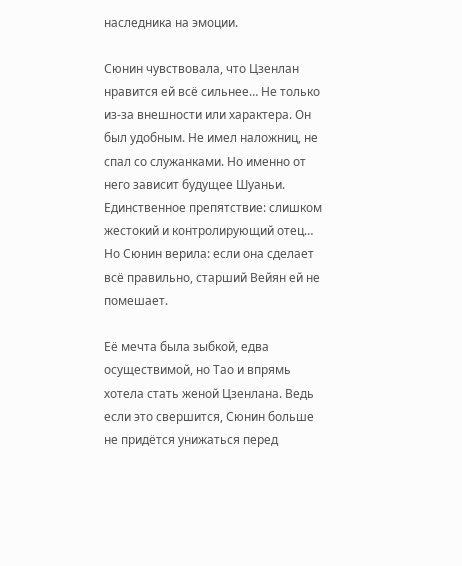наследника на эмоции.

Сюнин чувствовала, что Цзенлан нравится ей всё сильнее… Не только из-за внешности или характера. Он был удобным. Не имел наложниц, не спал со служанками. Но именно от него зависит будущее Шуаньи. Единственное препятствие: слишком жестокий и контролирующий отец… Но Сюнин верила: если она сделает всё правильно, старший Вейян ей не помешает.

Её мечта была зыбкой, едва осуществимой, но Тао и впрямь хотела стать женой Цзенлана. Ведь если это свершится, Сюнин больше не придётся унижаться перед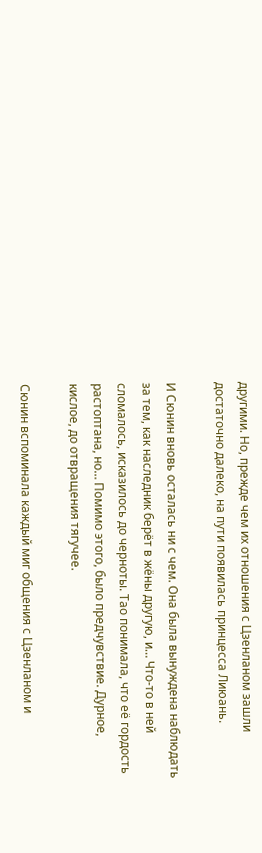другими. Но, прежде чем их отношения с Цзенланом зашли достаточно далеко, на пути появилась принцесса Лиюань.

И Сюнин вновь осталась ни с чем. Она была вынуждена наблюдать за тем, как наследник берёт в жёны другую, и… Что-то в ней сломалось, исказилось до черноты. Тао понимала, что её гордость растоптана, но… Помимо этого, было предчувствие. Дурное, кислое, до отвращения тягучее.

Сюнин вспоминала каждый миг общения с Цзенланом и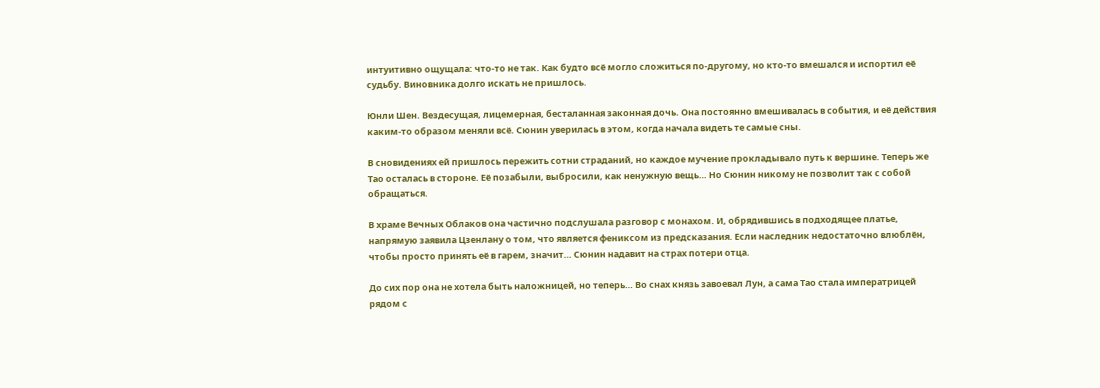интуитивно ощущала: что-то не так. Как будто всё могло сложиться по-другому, но кто-то вмешался и испортил её судьбу. Виновника долго искать не пришлось.

Юнли Шен. Вездесущая, лицемерная, бесталанная законная дочь. Она постоянно вмешивалась в события, и её действия каким-то образом меняли всё. Сюнин уверилась в этом, когда начала видеть те самые сны.

В сновидениях ей пришлось пережить сотни страданий, но каждое мучение прокладывало путь к вершине. Теперь же Тао осталась в стороне. Её позабыли, выбросили, как ненужную вещь… Но Сюнин никому не позволит так с собой обращаться.

В храме Вечных Облаков она частично подслушала разговор с монахом. И, обрядившись в подходящее платье, напрямую заявила Цзенлану о том, что является фениксом из предсказания. Если наследник недостаточно влюблён, чтобы просто принять её в гарем, значит… Сюнин надавит на страх потери отца.

До сих пор она не хотела быть наложницей, но теперь… Во снах князь завоевал Лун, а сама Тао стала императрицей рядом с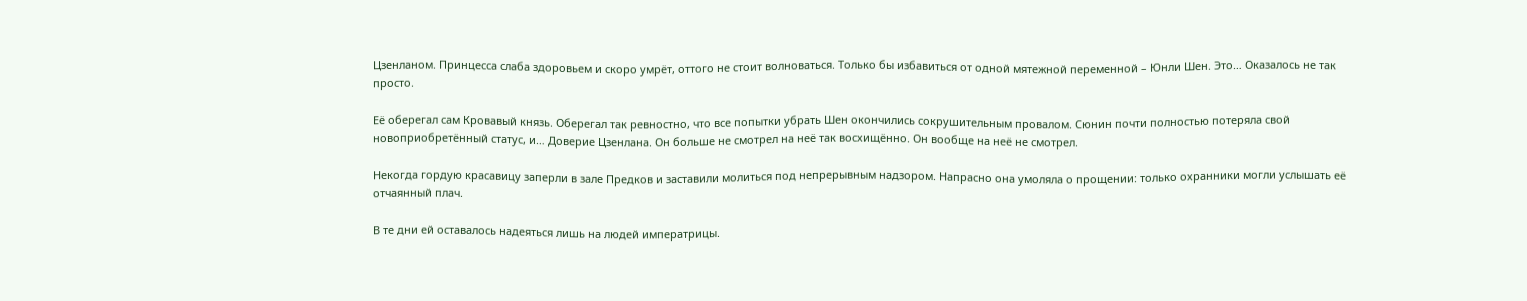Цзенланом. Принцесса слаба здоровьем и скоро умрёт, оттого не стоит волноваться. Только бы избавиться от одной мятежной переменной – Юнли Шен. Это… Оказалось не так просто.

Её оберегал сам Кровавый князь. Оберегал так ревностно, что все попытки убрать Шен окончились сокрушительным провалом. Сюнин почти полностью потеряла свой новоприобретённый статус, и… Доверие Цзенлана. Он больше не смотрел на неё так восхищённо. Он вообще на неё не смотрел.

Некогда гордую красавицу заперли в зале Предков и заставили молиться под непрерывным надзором. Напрасно она умоляла о прощении: только охранники могли услышать её отчаянный плач.

В те дни ей оставалось надеяться лишь на людей императрицы.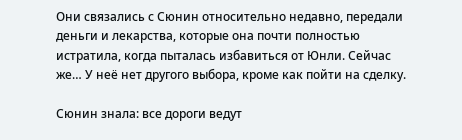Они связались с Сюнин относительно недавно, передали деньги и лекарства, которые она почти полностью истратила, когда пыталась избавиться от Юнли. Сейчас же… У неё нет другого выбора, кроме как пойти на сделку.

Сюнин знала: все дороги ведут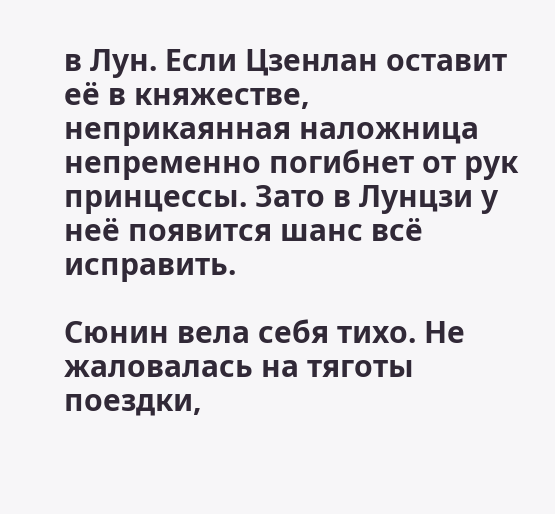в Лун. Если Цзенлан оставит её в княжестве, неприкаянная наложница непременно погибнет от рук принцессы. Зато в Лунцзи у неё появится шанс всё исправить.

Сюнин вела себя тихо. Не жаловалась на тяготы поездки,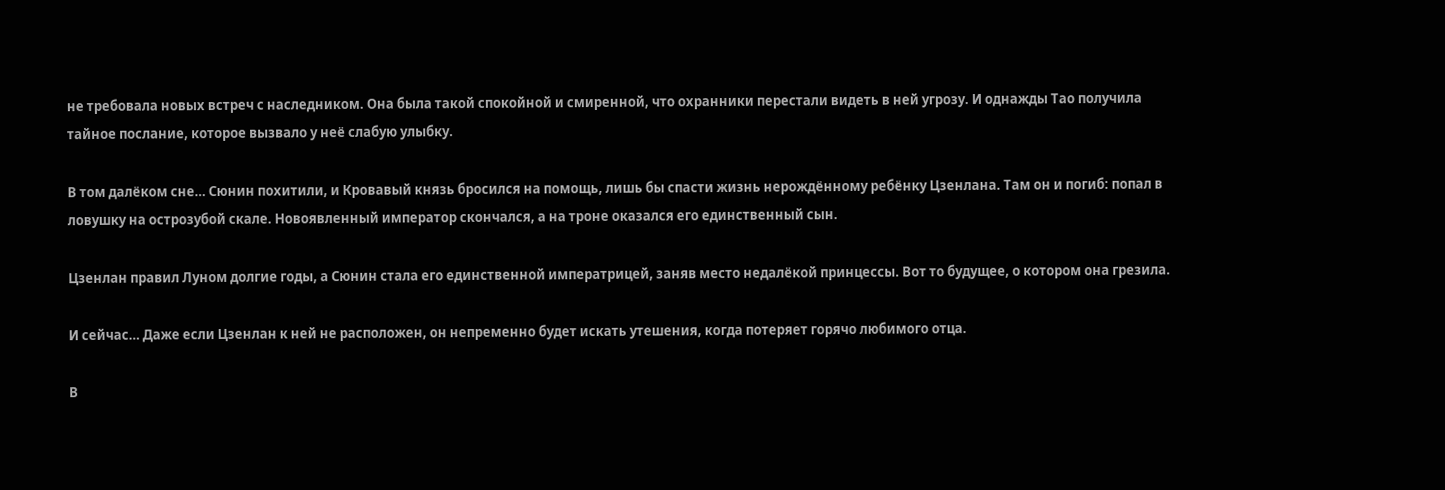не требовала новых встреч с наследником. Она была такой спокойной и смиренной, что охранники перестали видеть в ней угрозу. И однажды Тао получила тайное послание, которое вызвало у неё слабую улыбку.

В том далёком сне… Сюнин похитили, и Кровавый князь бросился на помощь, лишь бы спасти жизнь нерождённому ребёнку Цзенлана. Там он и погиб: попал в ловушку на острозубой скале. Новоявленный император скончался, а на троне оказался его единственный сын.

Цзенлан правил Луном долгие годы, а Сюнин стала его единственной императрицей, заняв место недалёкой принцессы. Вот то будущее, о котором она грезила.

И сейчас… Даже если Цзенлан к ней не расположен, он непременно будет искать утешения, когда потеряет горячо любимого отца.

В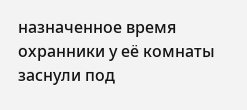назначенное время охранники у её комнаты заснули под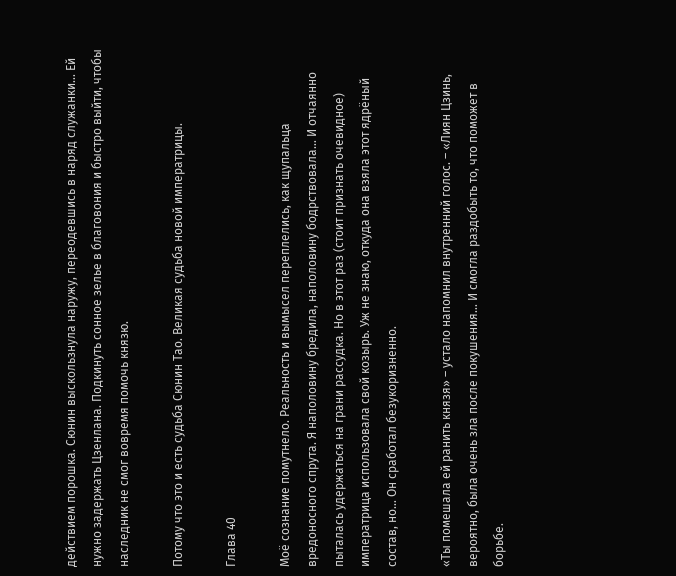действием порошка. Сюнин выскользнула наружу, переодевшись в наряд служанки… Ей нужно задержать Цзенлана. Подкинуть сонное зелье в благовония и быстро выйти, чтобы наследник не смог вовремя помочь князю.

Потому что это и есть судьба Сюнин Тао. Великая судьба новой императрицы.

Глава 40

Моё сознание помутнело. Реальность и вымысел переплелись, как щупальца вредоносного спрута. Я наполовину бредила, наполовину бодрствовала… И отчаянно пыталась удержаться на грани рассудка. Но в этот раз (стоит признать очевидное) императрица использовала свой козырь. Уж не знаю, откуда она взяла этот ядрёный состав, но… Он сработал безукоризненно.

«Ты помешала ей ранить князя» – устало напомнил внутренний голос. – «Лиян Цзинь, вероятно, была очень зла после покушения… И смогла раздобыть то, что поможет в борьбе.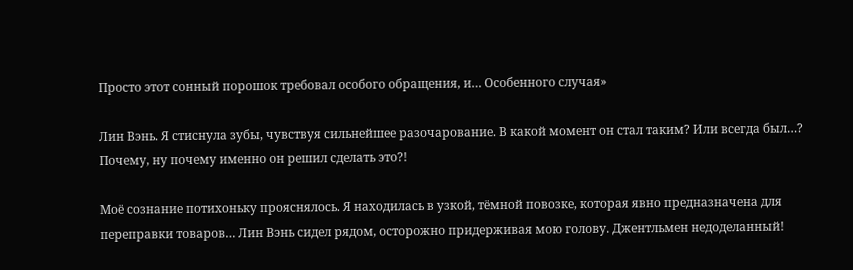Просто этот сонный порошок требовал особого обращения, и… Особенного случая»

Лин Вэнь. Я стиснула зубы, чувствуя сильнейшее разочарование. В какой момент он стал таким? Или всегда был…? Почему, ну почему именно он решил сделать это?!

Моё сознание потихоньку прояснялось. Я находилась в узкой, тёмной повозке, которая явно предназначена для переправки товаров… Лин Вэнь сидел рядом, осторожно придерживая мою голову. Джентльмен недоделанный!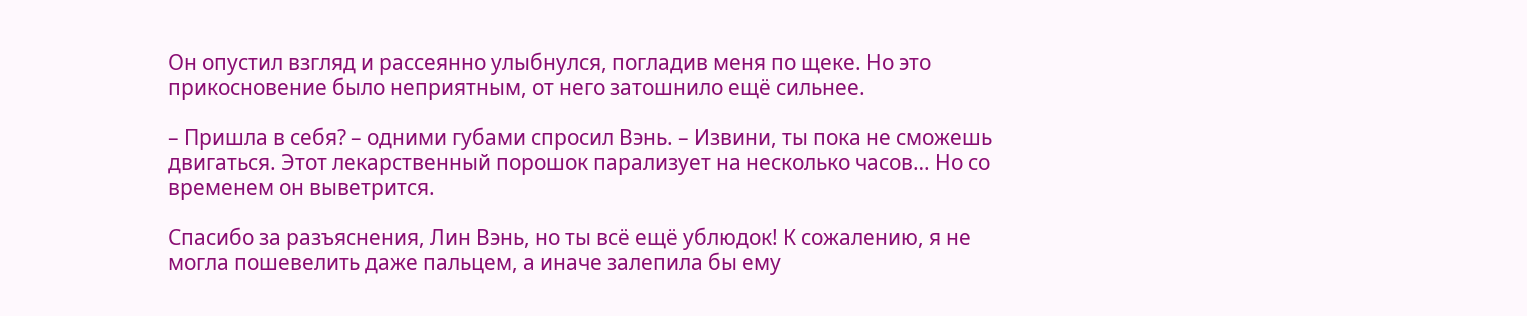Он опустил взгляд и рассеянно улыбнулся, погладив меня по щеке. Но это прикосновение было неприятным, от него затошнило ещё сильнее.

– Пришла в себя? – одними губами спросил Вэнь. – Извини, ты пока не сможешь двигаться. Этот лекарственный порошок парализует на несколько часов… Но со временем он выветрится.

Спасибо за разъяснения, Лин Вэнь, но ты всё ещё ублюдок! К сожалению, я не могла пошевелить даже пальцем, а иначе залепила бы ему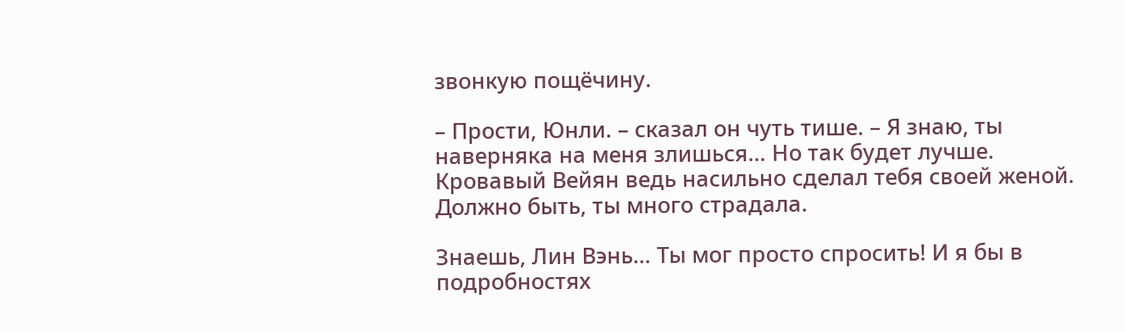звонкую пощёчину.

– Прости, Юнли. – сказал он чуть тише. – Я знаю, ты наверняка на меня злишься… Но так будет лучше. Кровавый Вейян ведь насильно сделал тебя своей женой. Должно быть, ты много страдала.

Знаешь, Лин Вэнь… Ты мог просто спросить! И я бы в подробностях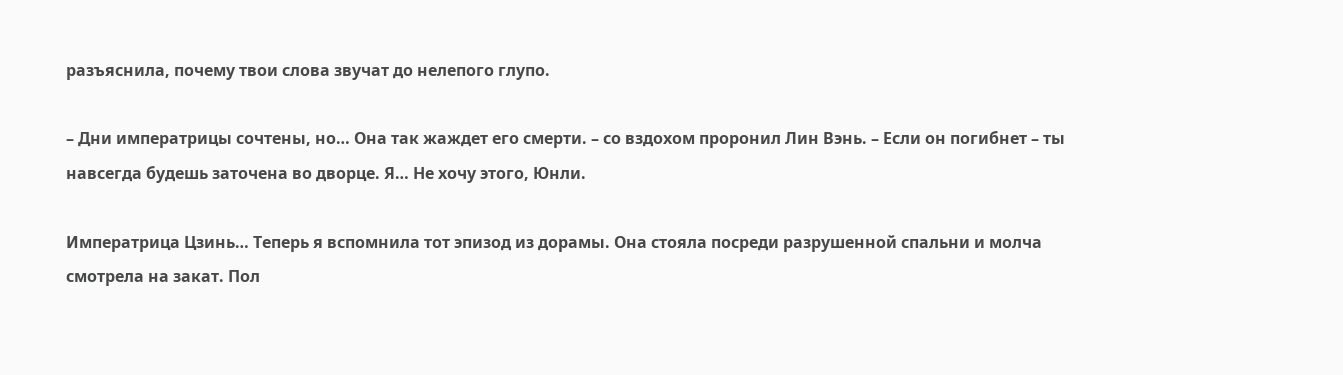разъяснила, почему твои слова звучат до нелепого глупо.

– Дни императрицы сочтены, но… Она так жаждет его смерти. – со вздохом проронил Лин Вэнь. – Если он погибнет – ты навсегда будешь заточена во дворце. Я… Не хочу этого, Юнли.

Императрица Цзинь… Теперь я вспомнила тот эпизод из дорамы. Она стояла посреди разрушенной спальни и молча смотрела на закат. Пол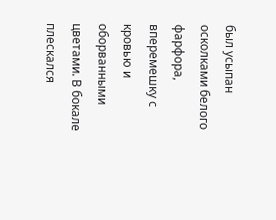был усыпан осколками белого фарфора, вперемешку с кровью и оборванными цветами. В бокале плескался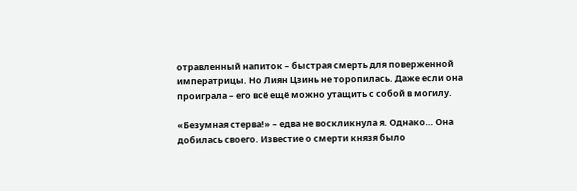отравленный напиток – быстрая смерть для поверженной императрицы. Но Лиян Цзинь не торопилась. Даже если она проиграла – его всё ещё можно утащить с собой в могилу.

«Безумная стерва!» – едва не воскликнула я. Однако… Она добилась своего. Известие о смерти князя было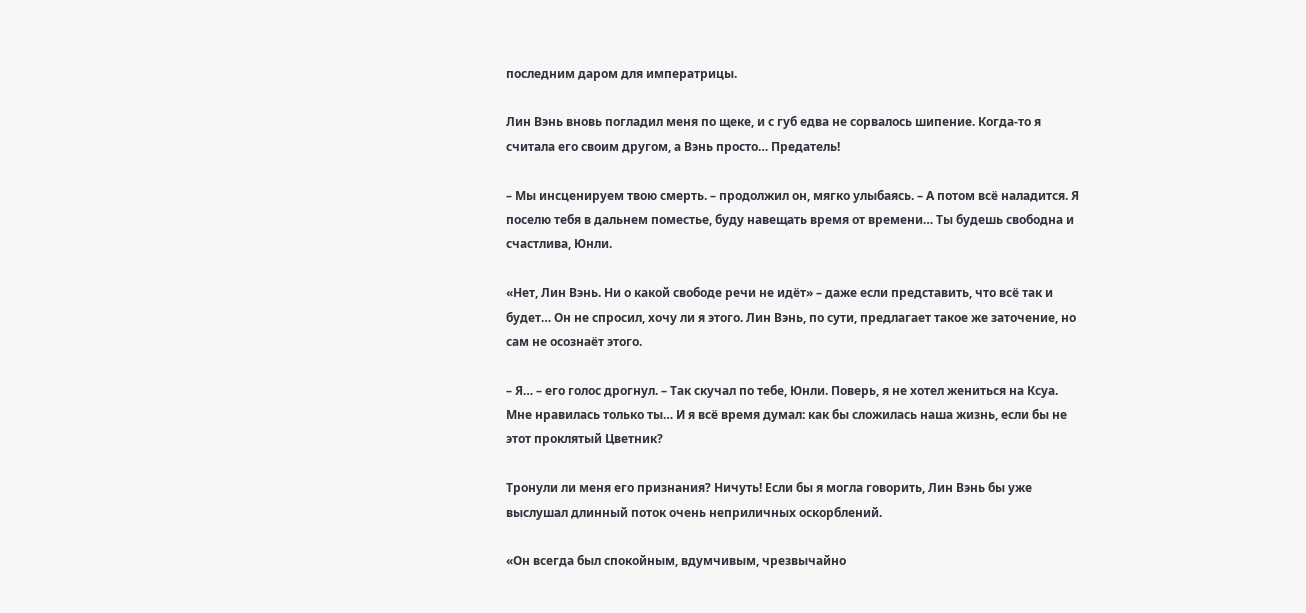последним даром для императрицы.

Лин Вэнь вновь погладил меня по щеке, и с губ едва не сорвалось шипение. Когда-то я считала его своим другом, а Вэнь просто… Предатель!

– Мы инсценируем твою смерть. – продолжил он, мягко улыбаясь. – А потом всё наладится. Я поселю тебя в дальнем поместье, буду навещать время от времени… Ты будешь свободна и счастлива, Юнли.

«Нет, Лин Вэнь. Ни о какой свободе речи не идёт» – даже если представить, что всё так и будет… Он не спросил, хочу ли я этого. Лин Вэнь, по сути, предлагает такое же заточение, но сам не осознаёт этого.

– Я… – его голос дрогнул. – Так скучал по тебе, Юнли. Поверь, я не хотел жениться на Ксуа. Мне нравилась только ты… И я всё время думал: как бы сложилась наша жизнь, если бы не этот проклятый Цветник?

Тронули ли меня его признания? Ничуть! Если бы я могла говорить, Лин Вэнь бы уже выслушал длинный поток очень неприличных оскорблений.

«Он всегда был спокойным, вдумчивым, чрезвычайно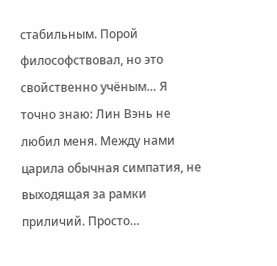стабильным. Порой философствовал, но это свойственно учёным… Я точно знаю: Лин Вэнь не любил меня. Между нами царила обычная симпатия, не выходящая за рамки приличий. Просто…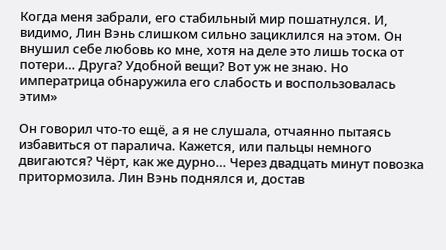Когда меня забрали, его стабильный мир пошатнулся. И, видимо, Лин Вэнь слишком сильно зациклился на этом. Он внушил себе любовь ко мне, хотя на деле это лишь тоска от потери… Друга? Удобной вещи? Вот уж не знаю. Но императрица обнаружила его слабость и воспользовалась этим»

Он говорил что-то ещё, а я не слушала, отчаянно пытаясь избавиться от паралича. Кажется, или пальцы немного двигаются? Чёрт, как же дурно… Через двадцать минут повозка притормозила. Лин Вэнь поднялся и, достав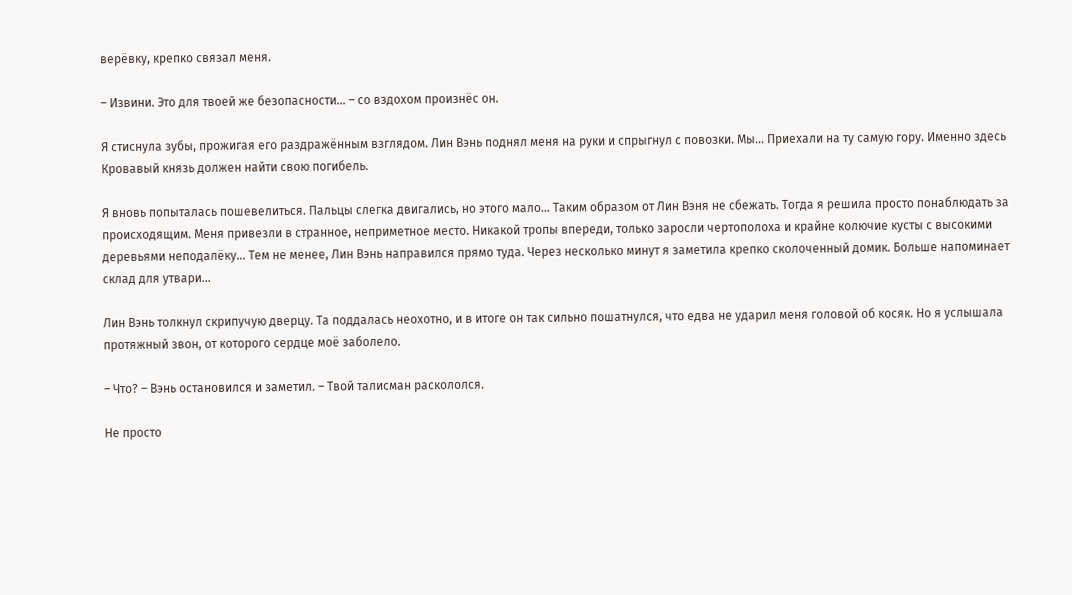верёвку, крепко связал меня.

– Извини. Это для твоей же безопасности… – со вздохом произнёс он.

Я стиснула зубы, прожигая его раздражённым взглядом. Лин Вэнь поднял меня на руки и спрыгнул с повозки. Мы… Приехали на ту самую гору. Именно здесь Кровавый князь должен найти свою погибель.

Я вновь попыталась пошевелиться. Пальцы слегка двигались, но этого мало… Таким образом от Лин Вэня не сбежать. Тогда я решила просто понаблюдать за происходящим. Меня привезли в странное, неприметное место. Никакой тропы впереди, только заросли чертополоха и крайне колючие кусты с высокими деревьями неподалёку… Тем не менее, Лин Вэнь направился прямо туда. Через несколько минут я заметила крепко сколоченный домик. Больше напоминает склад для утвари…

Лин Вэнь толкнул скрипучую дверцу. Та поддалась неохотно, и в итоге он так сильно пошатнулся, что едва не ударил меня головой об косяк. Но я услышала протяжный звон, от которого сердце моё заболело.

– Что? – Вэнь остановился и заметил. – Твой талисман раскололся.

Не просто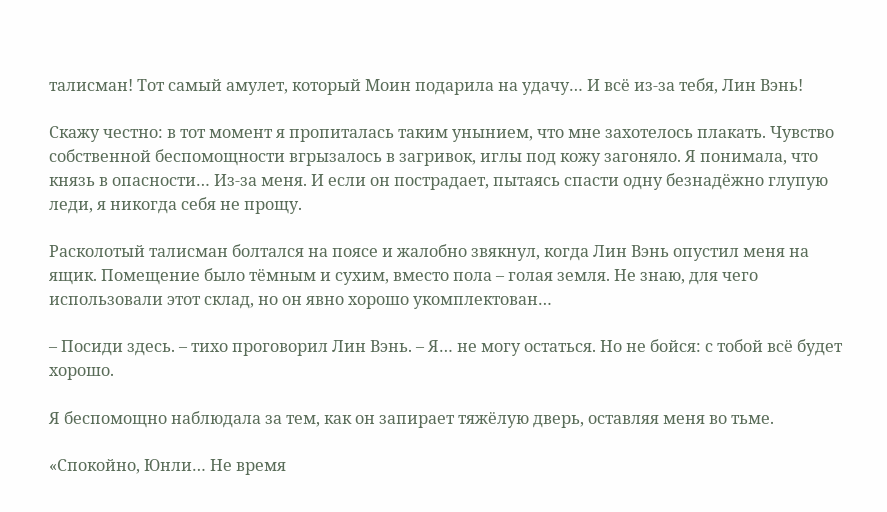талисман! Тот самый амулет, который Моин подарила на удачу… И всё из-за тебя, Лин Вэнь!

Скажу честно: в тот момент я пропиталась таким унынием, что мне захотелось плакать. Чувство собственной беспомощности вгрызалось в загривок, иглы под кожу загоняло. Я понимала, что князь в опасности… Из-за меня. И если он пострадает, пытаясь спасти одну безнадёжно глупую леди, я никогда себя не прощу.

Расколотый талисман болтался на поясе и жалобно звякнул, когда Лин Вэнь опустил меня на ящик. Помещение было тёмным и сухим, вместо пола – голая земля. Не знаю, для чего использовали этот склад, но он явно хорошо укомплектован…

– Посиди здесь. – тихо проговорил Лин Вэнь. – Я… не могу остаться. Но не бойся: с тобой всё будет хорошо.

Я беспомощно наблюдала за тем, как он запирает тяжёлую дверь, оставляя меня во тьме.

«Спокойно, Юнли… Не время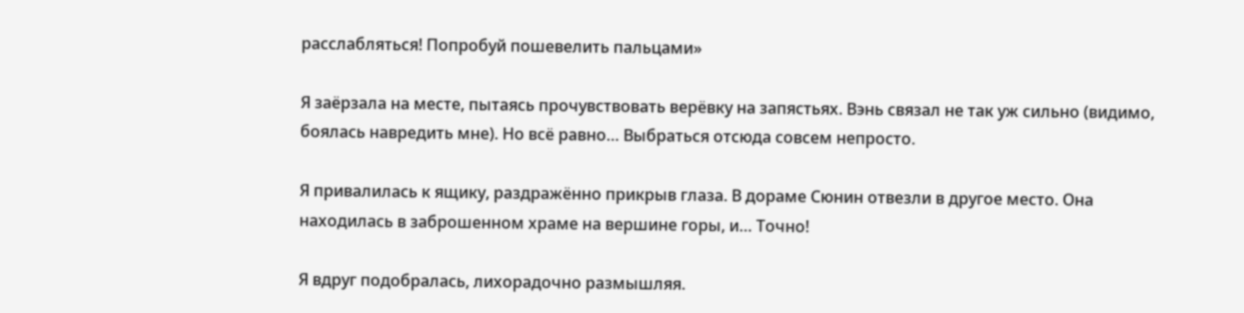расслабляться! Попробуй пошевелить пальцами»

Я заёрзала на месте, пытаясь прочувствовать верёвку на запястьях. Вэнь связал не так уж сильно (видимо, боялась навредить мне). Но всё равно… Выбраться отсюда совсем непросто.

Я привалилась к ящику, раздражённо прикрыв глаза. В дораме Сюнин отвезли в другое место. Она находилась в заброшенном храме на вершине горы, и… Точно!

Я вдруг подобралась, лихорадочно размышляя.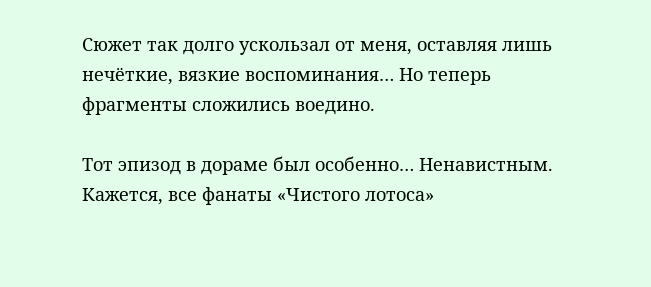Сюжет так долго ускользал от меня, оставляя лишь нечёткие, вязкие воспоминания… Но теперь фрагменты сложились воедино.

Тот эпизод в дораме был особенно… Ненавистным. Кажется, все фанаты «Чистого лотоса»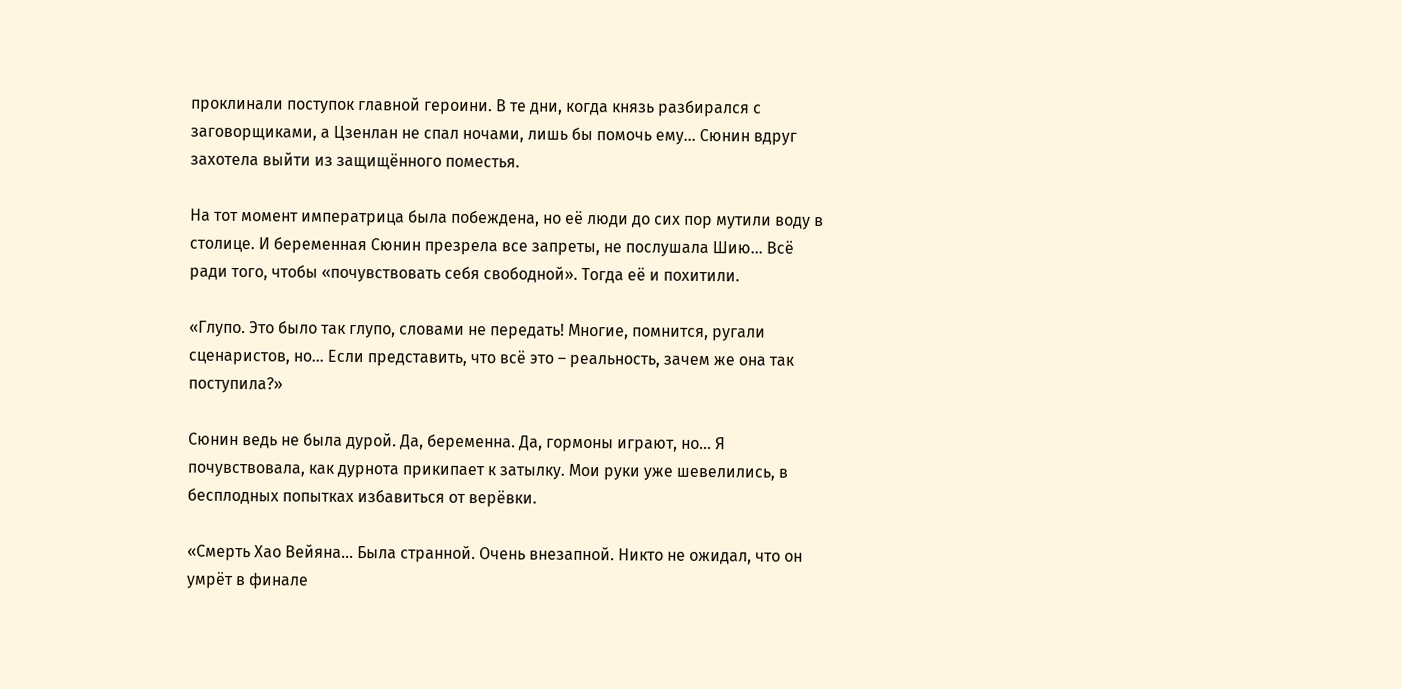проклинали поступок главной героини. В те дни, когда князь разбирался с заговорщиками, а Цзенлан не спал ночами, лишь бы помочь ему… Сюнин вдруг захотела выйти из защищённого поместья.

На тот момент императрица была побеждена, но её люди до сих пор мутили воду в столице. И беременная Сюнин презрела все запреты, не послушала Шию… Всё ради того, чтобы «почувствовать себя свободной». Тогда её и похитили.

«Глупо. Это было так глупо, словами не передать! Многие, помнится, ругали сценаристов, но… Если представить, что всё это – реальность, зачем же она так поступила?»

Сюнин ведь не была дурой. Да, беременна. Да, гормоны играют, но… Я почувствовала, как дурнота прикипает к затылку. Мои руки уже шевелились, в бесплодных попытках избавиться от верёвки.

«Смерть Хао Вейяна… Была странной. Очень внезапной. Никто не ожидал, что он умрёт в финале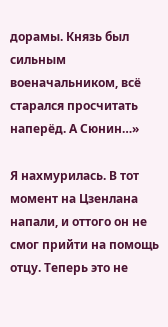дорамы. Князь был сильным военачальником, всё старался просчитать наперёд. А Сюнин…»

Я нахмурилась. В тот момент на Цзенлана напали, и оттого он не смог прийти на помощь отцу. Теперь это не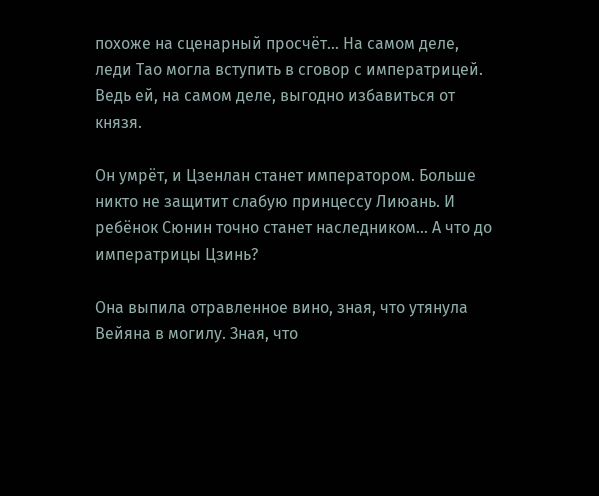похоже на сценарный просчёт… На самом деле, леди Тао могла вступить в сговор с императрицей. Ведь ей, на самом деле, выгодно избавиться от князя.

Он умрёт, и Цзенлан станет императором. Больше никто не защитит слабую принцессу Лиюань. И ребёнок Сюнин точно станет наследником… А что до императрицы Цзинь?

Она выпила отравленное вино, зная, что утянула Вейяна в могилу. Зная, что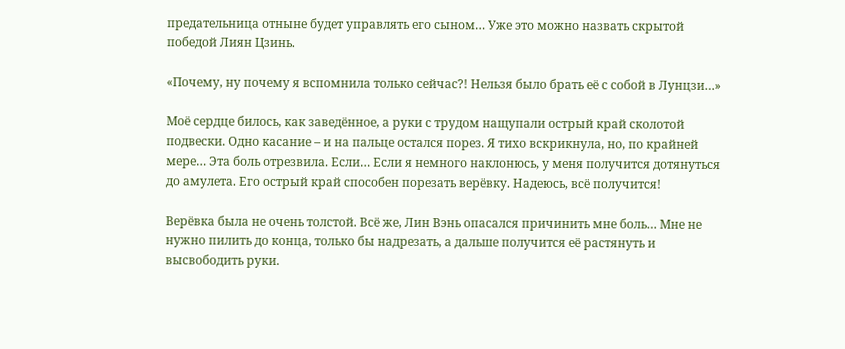предательница отныне будет управлять его сыном… Уже это можно назвать скрытой победой Лиян Цзинь.

«Почему, ну почему я вспомнила только сейчас?! Нельзя было брать её с собой в Лунцзи…»

Моё сердце билось, как заведённое, а руки с трудом нащупали острый край сколотой подвески. Одно касание – и на пальце остался порез. Я тихо вскрикнула, но, по крайней мере… Эта боль отрезвила. Если… Если я немного наклонюсь, у меня получится дотянуться до амулета. Его острый край способен порезать верёвку. Надеюсь, всё получится!

Верёвка была не очень толстой. Всё же, Лин Вэнь опасался причинить мне боль… Мне не нужно пилить до конца, только бы надрезать, а дальше получится её растянуть и высвободить руки.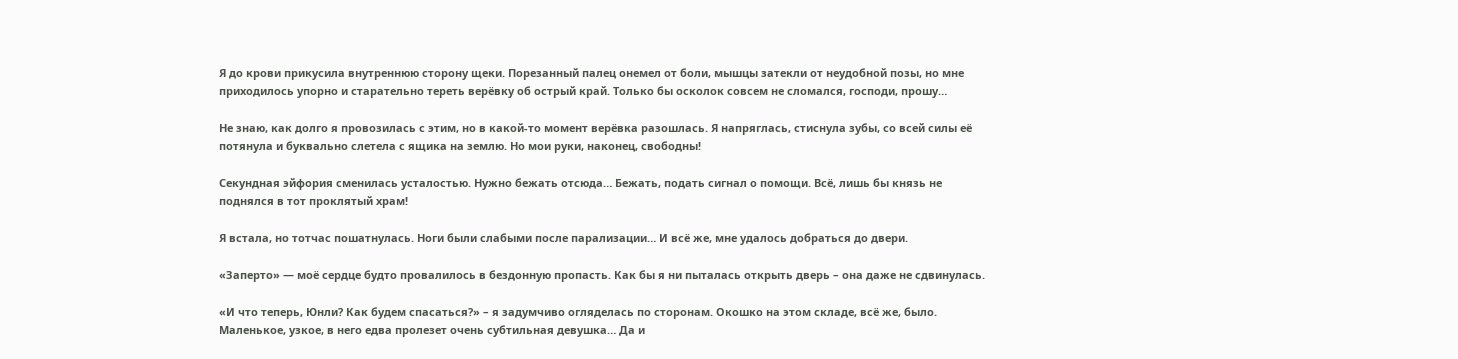Я до крови прикусила внутреннюю сторону щеки. Порезанный палец онемел от боли, мышцы затекли от неудобной позы, но мне приходилось упорно и старательно тереть верёвку об острый край. Только бы осколок совсем не сломался, господи, прошу…

Не знаю, как долго я провозилась с этим, но в какой-то момент верёвка разошлась. Я напряглась, стиснула зубы, со всей силы её потянула и буквально слетела с ящика на землю. Но мои руки, наконец, свободны!

Секундная эйфория сменилась усталостью. Нужно бежать отсюда… Бежать, подать сигнал о помощи. Всё, лишь бы князь не поднялся в тот проклятый храм!

Я встала, но тотчас пошатнулась. Ноги были слабыми после парализации… И всё же, мне удалось добраться до двери.

«Заперто» — моё сердце будто провалилось в бездонную пропасть. Как бы я ни пыталась открыть дверь – она даже не сдвинулась.

«И что теперь, Юнли? Как будем спасаться?» – я задумчиво огляделась по сторонам. Окошко на этом складе, всё же, было. Маленькое, узкое, в него едва пролезет очень субтильная девушка… Да и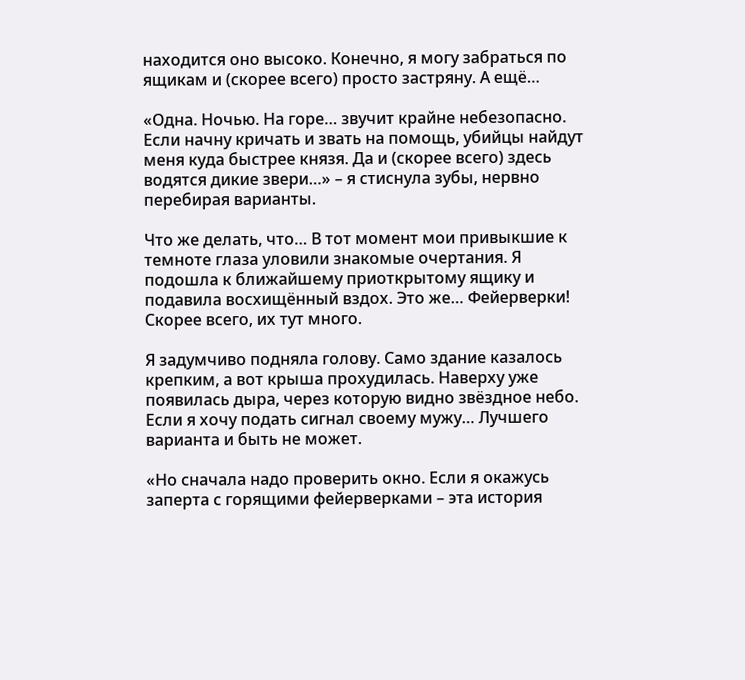находится оно высоко. Конечно, я могу забраться по ящикам и (скорее всего) просто застряну. А ещё…

«Одна. Ночью. На горе… звучит крайне небезопасно. Если начну кричать и звать на помощь, убийцы найдут меня куда быстрее князя. Да и (скорее всего) здесь водятся дикие звери…» – я стиснула зубы, нервно перебирая варианты.

Что же делать, что… В тот момент мои привыкшие к темноте глаза уловили знакомые очертания. Я подошла к ближайшему приоткрытому ящику и подавила восхищённый вздох. Это же… Фейерверки! Скорее всего, их тут много.

Я задумчиво подняла голову. Само здание казалось крепким, а вот крыша прохудилась. Наверху уже появилась дыра, через которую видно звёздное небо. Если я хочу подать сигнал своему мужу… Лучшего варианта и быть не может.

«Но сначала надо проверить окно. Если я окажусь заперта с горящими фейерверками – эта история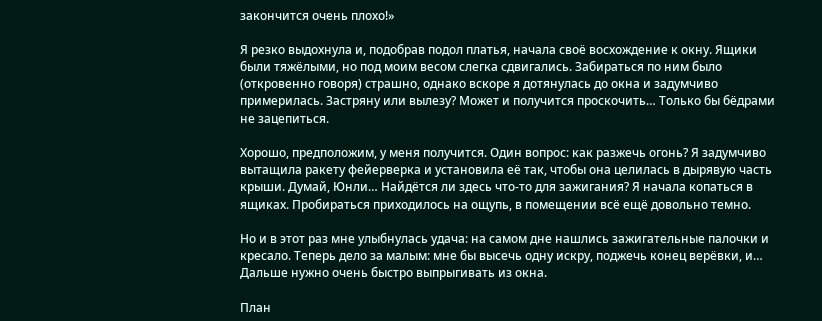закончится очень плохо!»

Я резко выдохнула и, подобрав подол платья, начала своё восхождение к окну. Ящики были тяжёлыми, но под моим весом слегка сдвигались. Забираться по ним было (откровенно говоря) страшно, однако вскоре я дотянулась до окна и задумчиво примерилась. Застряну или вылезу? Может и получится проскочить… Только бы бёдрами не зацепиться.

Хорошо, предположим, у меня получится. Один вопрос: как разжечь огонь? Я задумчиво вытащила ракету фейерверка и установила её так, чтобы она целилась в дырявую часть крыши. Думай, Юнли… Найдётся ли здесь что-то для зажигания? Я начала копаться в ящиках. Пробираться приходилось на ощупь, в помещении всё ещё довольно темно.

Но и в этот раз мне улыбнулась удача: на самом дне нашлись зажигательные палочки и кресало. Теперь дело за малым: мне бы высечь одну искру, поджечь конец верёвки, и… Дальше нужно очень быстро выпрыгивать из окна.

План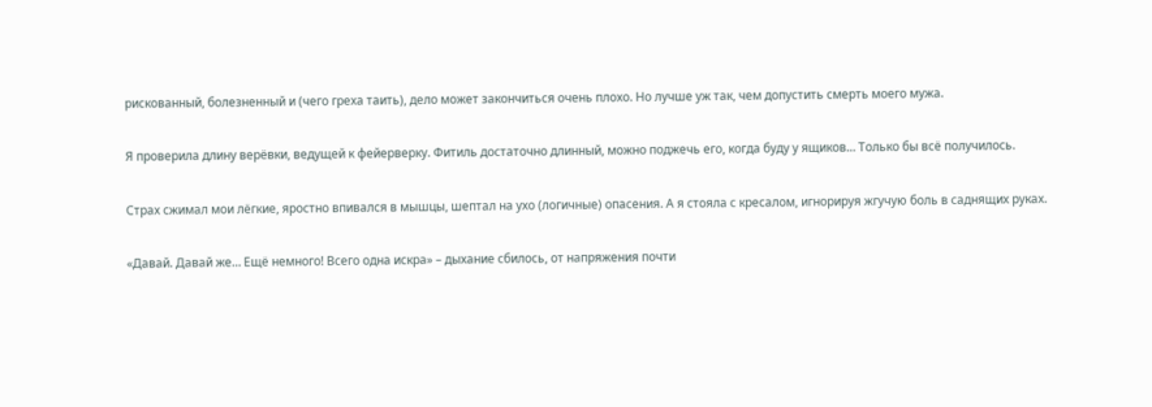рискованный, болезненный и (чего греха таить), дело может закончиться очень плохо. Но лучше уж так, чем допустить смерть моего мужа.

Я проверила длину верёвки, ведущей к фейерверку. Фитиль достаточно длинный, можно поджечь его, когда буду у ящиков… Только бы всё получилось.

Страх сжимал мои лёгкие, яростно впивался в мышцы, шептал на ухо (логичные) опасения. А я стояла с кресалом, игнорируя жгучую боль в саднящих руках.

«Давай. Давай же… Ещё немного! Всего одна искра» – дыхание сбилось, от напряжения почти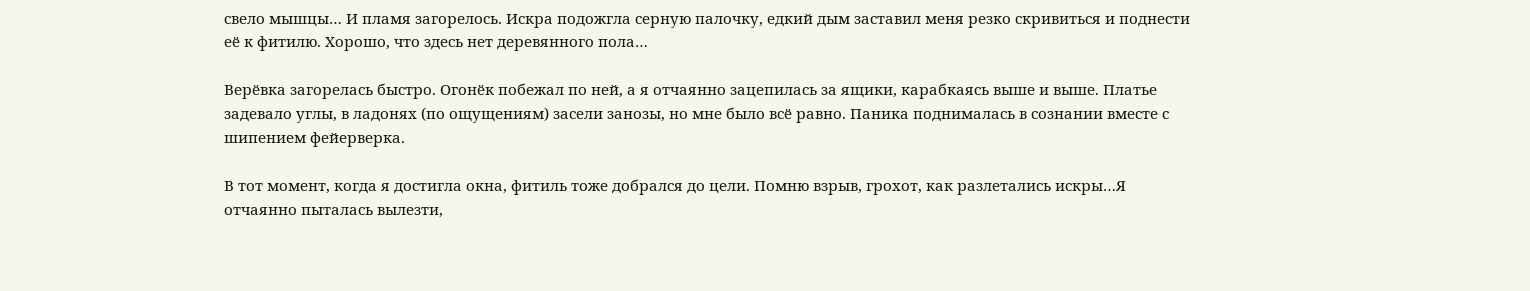свело мышцы… И пламя загорелось. Искра подожгла серную палочку, едкий дым заставил меня резко скривиться и поднести её к фитилю. Хорошо, что здесь нет деревянного пола…

Верёвка загорелась быстро. Огонёк побежал по ней, а я отчаянно зацепилась за ящики, карабкаясь выше и выше. Платье задевало углы, в ладонях (по ощущениям) засели занозы, но мне было всё равно. Паника поднималась в сознании вместе с шипением фейерверка.

В тот момент, когда я достигла окна, фитиль тоже добрался до цели. Помню взрыв, грохот, как разлетались искры…Я отчаянно пыталась вылезти,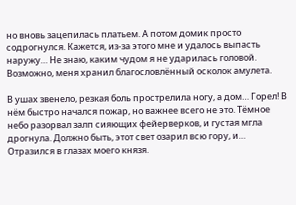но вновь зацепилась платьем. А потом домик просто содрогнулся. Кажется, из-за этого мне и удалось выпасть наружу… Не знаю, каким чудом я не ударилась головой. Возможно, меня хранил благословлённый осколок амулета.

В ушах звенело, резкая боль прострелила ногу, а дом… Горел! В нём быстро начался пожар, но важнее всего не это. Тёмное небо разорвал залп сияющих фейерверков, и густая мгла дрогнула. Должно быть, этот свет озарил всю гору, и… Отразился в глазах моего князя.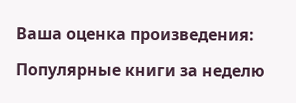Ваша оценка произведения:

Популярные книги за неделю